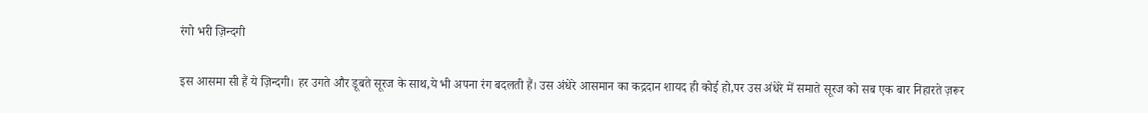रंगो भरी ज़िन्दगी

इस आसमा सी हैं ये ज़िन्दगी। हर उगते और डूबते सूरज के साथ,ये भी अपना रंग बदलती हैं। उस अंधेरे आसमान का कद्रदान शायद ही कोई हो,पर उस अंधेरे में समाते सूरज को सब एक बार निहारते ज़रूर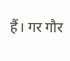हैं। गर गौर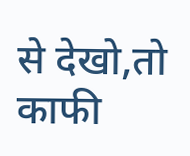से देखो,तो काफी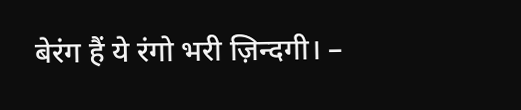बेरंग हैं ये रंगो भरी ज़िन्दगी। –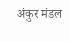अंकुर मंडल